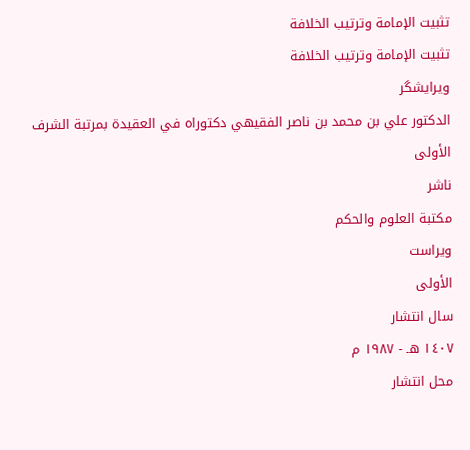تثبيت الإمامة وترتيب الخلافة
تثبيت الإمامة وترتيب الخلافة
ویرایشگر
الدكتور علي بن محمد بن ناصر الفقيهي دكتوراه في العقيدة بمرتبة الشرف الأولى
ناشر
مكتبة العلوم والحكم
ویراست
الأولى
سال انتشار
١٤٠٧ هـ - ١٩٨٧ م
محل انتشار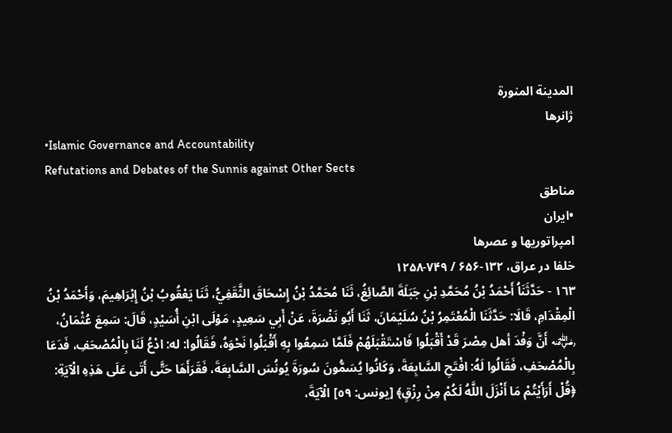المدينة المنورة
ژانرها
•Islamic Governance and Accountability
Refutations and Debates of the Sunnis against Other Sects
مناطق
•ایران
امپراتوریها و عصرها
خلفا در عراق، ۱۳۲-۶۵۶ / ۷۴۹-۱۲۵۸
١٦٣ - حَدَّثَنَاُ أَحْمَدُ بْنُ مُحَمَّدِ بْنِ جَبَلَةَ الصَّائِغُ، ثَنَا مُحَمَّدُ بْنُ إِسْحَاقَ الثَّقَفِيُّ، ثَنَا يَعْقُوبُ بْنُ إِبْرَاهِيمَ، وَأَحْمَدُ بْنُ الْمِقْدَامِ، قَالَا: حَدَّثَنَا الْمُعْتَمِرُ بْنُ سُلَيْمَانَ، ثَنَا أَبُو نَضْرَةَ، عَنْ أَبِي سَعِيدٍ، مَوْلَى ابْنِ أُسَيْدٍ، قَالَ: سَمِعَ عُثْمَانُ، ﵁ أَنَّ وَفْدَ أهل مِصْرَ قَدْ أَقْبَلُوا فَاسْتَقْبَلَهُمْ فَلَمَّا سَمِعُوا بِهِ أَقْبَلُوا نَحْوَهُ، فَقَالُوا: له: ادْعُ لَنَا بِالْمُصْحَفِ، فَدَعَا بِالْمُصْحَفِ، فَقَالُوا لَهُ: افْتَحِ السَّابِعَةَ، وَكَانُوا يُسَمُّونَ سُورَةَ يُونُسَ السَّابِعَةَ، فَقَرَأَهَا حَتَّى أَتَى عَلَى هَذِهِ الْآيَةِ: ﴿قُلْ أَرَأَيْتُمْ مَا أَنْزَلَ اللَّهُ لَكُمْ مِنْ رِزْقٍ﴾ [يونس: ٥٩] الْآيَةَ،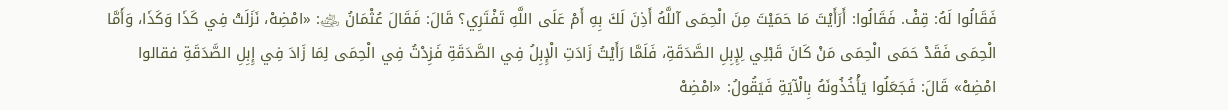فَقَالُوا لَهُ: قِفْ. فَقَالُوا: أَرَأَيْتَ مَا حَمَيْتَ مِنَ الْحِمَى آللَّهُ أَذِنَ لَكَ بِهِ أَمْ عَلَى اللَّهِ تَفْتَرِي؟ قَالَ: فَقَالَ عُثْمَانُ ﵁: «امْضِهْ، نَزَلَتْ فِي كَذَا وَكَذَا، وَأَمَّا الْحِمَى فَقَدْ حَمَى الْحِمَى مَنْ كَانَ قَبْلِي لِإِبِلِ الصَّدَقَةِ، فَلَمَّا رَأَيْتُ زَادَتِ الْإِبِلُ فِي الصَّدَقَةِ فَزِدْتُ فِي الْحِمَى لِمَا زَادَ فِي إِبِلِ الصَّدَقَةِ فقالوا امْضِهْ» قَالَ: فَجَعَلُوا يَأْخُذُونَهُ بِالْآيَةِ فَيَقُولُ: «امْضِهْ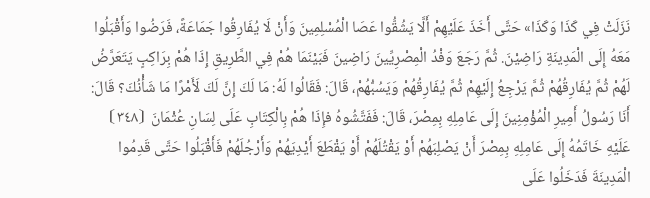نَزَلَتْ فِي كَذَا وَكَذَا» حَتَّى أَخَذَ عَلَيْهِمْ أَلَّا يَشُقُّوا عَصَا الْمُسْلِمِينَ وَأَنْ لَا يُفَارِقُوا جَمَاعَةً، فَرَضُوا وَأَقْبَلُوا مَعَهُ إِلَى الْمَدِينَةِ رَاضِيْنَ. ثُمَّ رَجَعَ وَفْدُ الْمِصْرِيِّينَ رَاضِينَ فَبَيْنَمَا هُمْ فِي الطَّرِيقِ إِذَا هُمْ بِرَاكِبٍ يَتَعَرَّضُ لَهُمْ ثُمَّ يُفَارِقُهُمْ ثُمَّ يَرْجِعُ إِلَيْهِمْ ثُمَّ يُفَارِقُهُمْ وَيَسُبُّهُمْ، قَالَ: فَقَالُوا لَهُ: مَا لَكَ إِنَّ لَكَ لَأَمْرًا مَا شَأْنُكَ؟ قَالَ: أَنَا رَسُولُ أَمِيرِ الْمُؤْمِنِينَ إِلَى عَامِلِهِ بِمِصْرَ، قَالَ: فَفَتَّشُوهُ فإِذَا هُمْ بِالْكِتَابِ عَلَى لِسَانِ عُثْمَانَ ⦗٣٤٨⦘ عَلَيْهِ خَاتَمُهُ إِلَى عَامِلِهِ بِمِصْرَ أَنْ يَصْلِبَهُمْ أَوْ يَقْتُلَهُمْ أَوْ يَقْطَعَ أَيْدِيَهُمْ وَأَرْجُلَهُمْ فَأَقْبَلُوا حَتَّى قَدِمُوا الْمَدِينَةَ فَدَخَلُوا عَلَى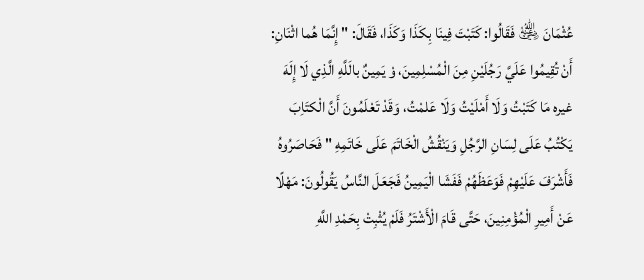عُثْمَانَ ﵁ فَقَالُوا: كَتَبْتَ فِينَا بِكَذَا وَكَذَا، فَقَالَ: " إِنَّمَا هُما اثْنَانِ: أَنْ تُقِيمُوا عَلَيَّ رَجُلَيْنِ مِنَ الْمُسْلِمِينَ، وْ يَمِينٌ بالَلَّهِ الَّذِي لَا إِلَهَ غيره مَا كَتَبْتُ وَلَا أَمْلَيْتُ وَلَا عَلمْتُ، وَقَدْ تَعْلَمُونَ أَنَّ الْكتَاِبَ يَكْتُبُ عَلَى لِسَانِ الرَّجُلِ وَيَنْقُشُ الْخَاتَمَ عَلَى خَاتَمِهِ " فَحَاصَرُوهُ فَأَشْرَفَ عَلَيْهِمْ فَوَعَظَهُمْ فَفَشَا الْيَمِينُ فَجَعَلَ النَّاسُ يَقُولُونَ: مَهْلًا عَنْ أَمِيرِ الْمُؤْمِنِينَ، حَتَّى قَامَ الْأَشْتَرُ فَلَمْ يُثْبِتْ بِحَمْدِ اللَّهِ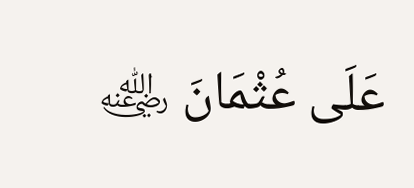عَلَى عُثْمَانَ ﵁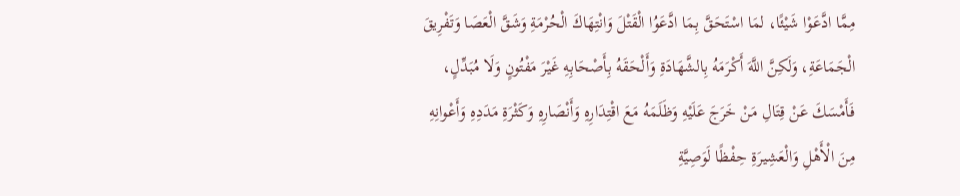مِمَّا ادَّعَوْا شَيْئًا، لمَا اسْتَحَقَّ بِمَا ادَّعَوُا الْقَتْلَ وَانْتِهَاكَ الْحُرْمَةِ وَشَقَّ الْعَصَا وَتَفْرِيقَ الْجَمَاعَةِ، وَلَكِنَّ اللَّهَ أَكْرَمَهُ بِالشَّهَادَةِ وَأَلْحَقَهُ بِأَصْحَابِهِ غَيْرَ مَفْتُونٍ وَلَا مُبَدِّلٍ، فَأَمْسَكَ عَنْ قِتَالِ مَنْ خَرَجَ عَلَيْهِ وَظَلَمَهُ مَعَ اقْتِدَارِهِ وَأَنْصَارِهِ وَكَثْرَةِ مَدَدِهِ وَأَعْوانِهِ مِنَ الْأَهْلِ وَالْعَشِيرَةِ حِفْظًا لَوَصِيَّةِ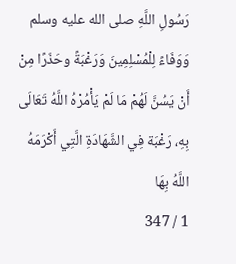رَسُولِ اللَّهِ صلى الله عليه وسلم وَوَفَاءً لِلْمُسْلِمِينَ وَرَغْبَةً وحَذَرًا مِنْ أَنْ يَسُنَّ لَهُمْ مَا لَمْ يَأْمُرْهُ اللَّهُ تَعَالَى بِهِ، رَغْبَة فِي الشَّهَادَةِ الَّتِي أَكْرَمَهُ اللَّهُ بِهَا
1 / 347